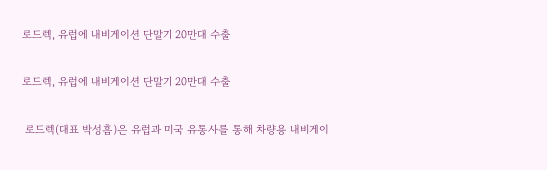로드렉, 유럽에 내비게이션 단말기 20만대 수출

로드렉, 유럽에 내비게이션 단말기 20만대 수출

 로드렉(대표 박성흠)은 유럽과 미국 유통사를 통해 차량용 내비게이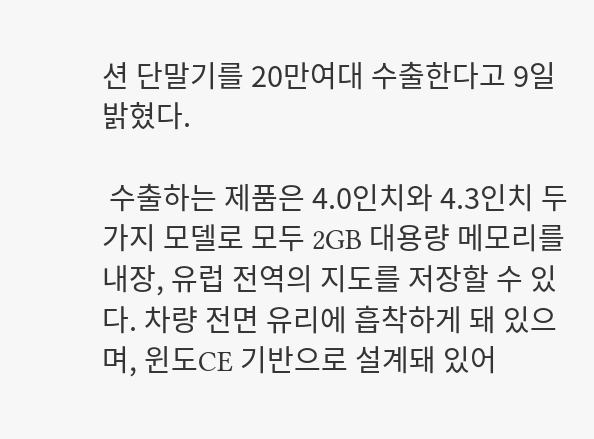션 단말기를 20만여대 수출한다고 9일 밝혔다.

 수출하는 제품은 4.0인치와 4.3인치 두 가지 모델로 모두 2GB 대용량 메모리를 내장, 유럽 전역의 지도를 저장할 수 있다. 차량 전면 유리에 흡착하게 돼 있으며, 윈도CE 기반으로 설계돼 있어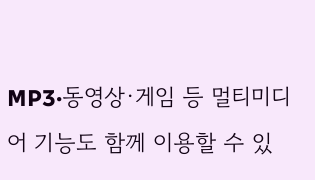MP3·동영상·게임 등 멀티미디어 기능도 함께 이용할 수 있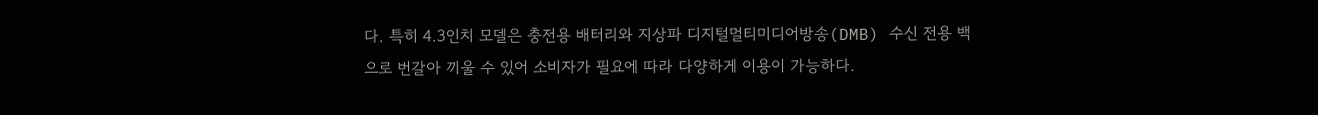다. 특히 4.3인치 모델은 충전용 배터리와 지상파 디지털멀티미디어방송(DMB) 수신 전용 백으로 번갈아 끼울 수 있어 소비자가 필요에 따라 다양하게 이용이 가능하다.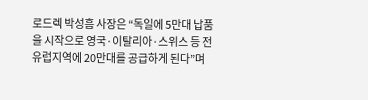로드렉 박성흠 사장은 “독일에 5만대 납품을 시작으로 영국·이탈리아·스위스 등 전 유럽지역에 20만대를 공급하게 된다”며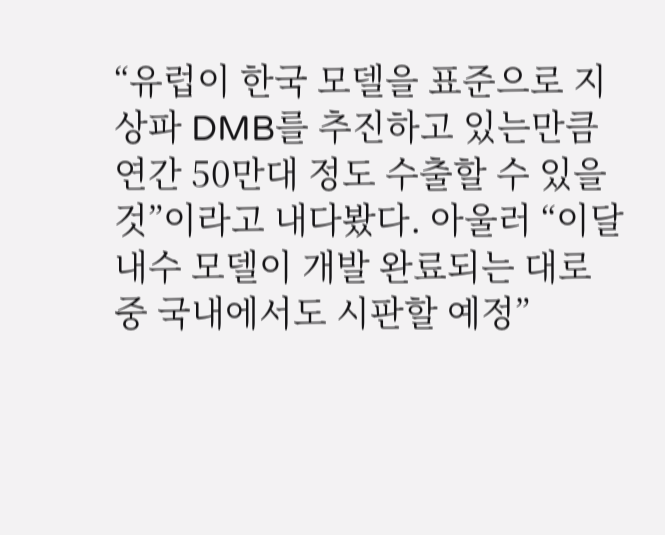“유럽이 한국 모델을 표준으로 지상파 DMB를 추진하고 있는만큼 연간 50만대 정도 수출할 수 있을 것”이라고 내다봤다. 아울러 “이달 내수 모델이 개발 완료되는 대로 중 국내에서도 시판할 예정”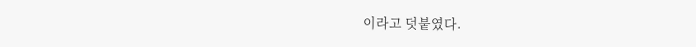이라고 덧붙였다.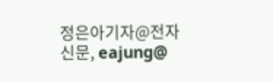정은아기자@전자신문, eajung@